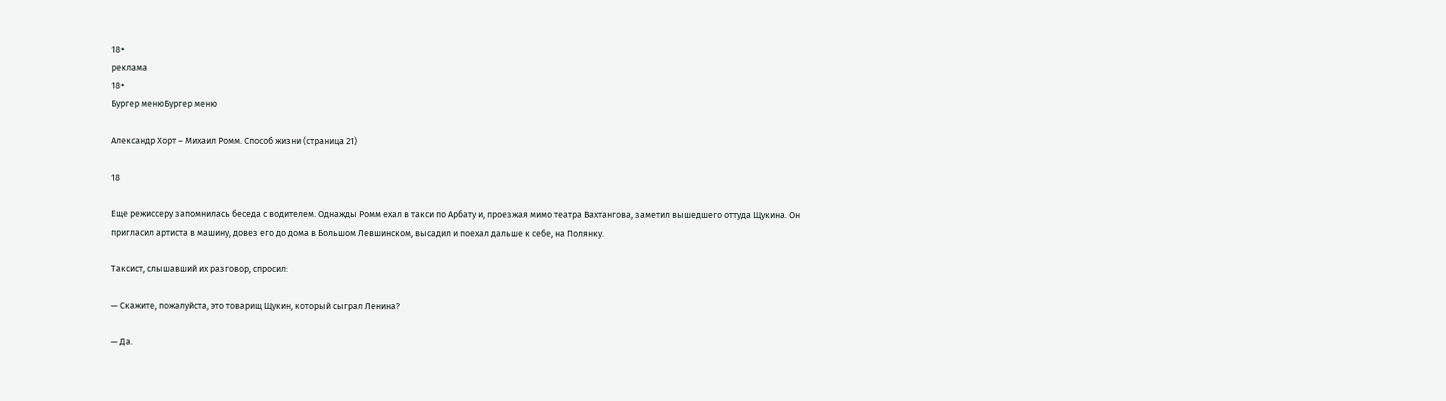18+
реклама
18+
Бургер менюБургер меню

Александр Хорт – Михаил Ромм. Способ жизни (страница 21)

18

Еще режиссеру запомнилась беседа с водителем. Однажды Ромм ехал в такси по Арбату и, проезжая мимо театра Вахтангова, заметил вышедшего оттуда Щукина. Он пригласил артиста в машину, довез его до дома в Большом Левшинском, высадил и поехал дальше к себе, на Полянку.

Таксист, слышавший их разговор, спросил:

— Скажите, пожалуйста, это товарищ Щукин, который сыграл Ленина?

— Да.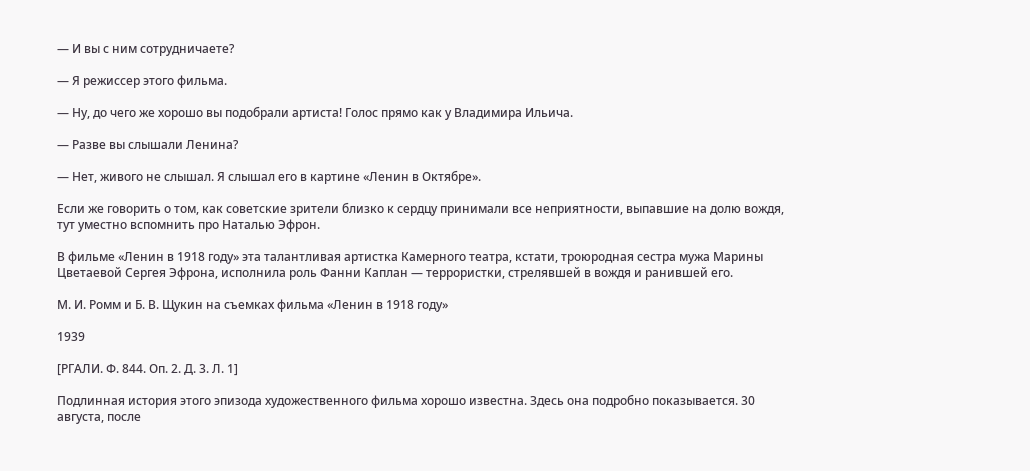— И вы с ним сотрудничаете?

— Я режиссер этого фильма.

— Ну, до чего же хорошо вы подобрали артиста! Голос прямо как у Владимира Ильича.

— Разве вы слышали Ленина?

— Нет, живого не слышал. Я слышал его в картине «Ленин в Октябре».

Если же говорить о том, как советские зрители близко к сердцу принимали все неприятности, выпавшие на долю вождя, тут уместно вспомнить про Наталью Эфрон.

В фильме «Ленин в 1918 году» эта талантливая артистка Камерного театра, кстати, троюродная сестра мужа Марины Цветаевой Сергея Эфрона, исполнила роль Фанни Каплан — террористки, стрелявшей в вождя и ранившей его.

М. И. Ромм и Б. В. Щукин на съемках фильма «Ленин в 1918 году»

1939

[РГАЛИ. Ф. 844. Оп. 2. Д. 3. Л. 1]

Подлинная история этого эпизода художественного фильма хорошо известна. Здесь она подробно показывается. 30 августа, после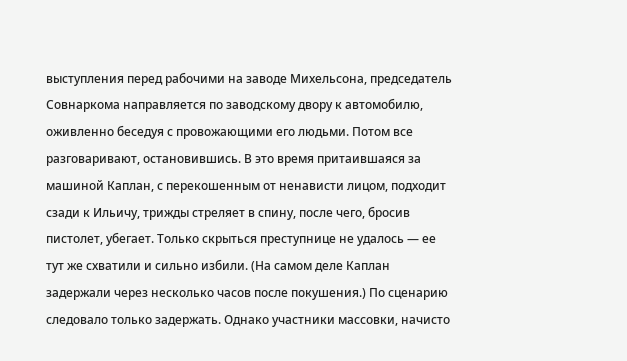выступления перед рабочими на заводе Михельсона, председатель Совнаркома направляется по заводскому двору к автомобилю, оживленно беседуя с провожающими его людьми. Потом все разговаривают, остановившись. В это время притаившаяся за машиной Каплан, с перекошенным от ненависти лицом, подходит сзади к Ильичу, трижды стреляет в спину, после чего, бросив пистолет, убегает. Только скрыться преступнице не удалось — ее тут же схватили и сильно избили. (На самом деле Каплан задержали через несколько часов после покушения.) По сценарию следовало только задержать. Однако участники массовки, начисто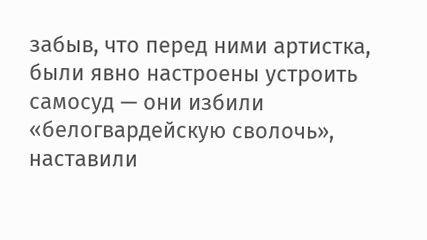забыв, что перед ними артистка, были явно настроены устроить самосуд — они избили «белогвардейскую сволочь», наставили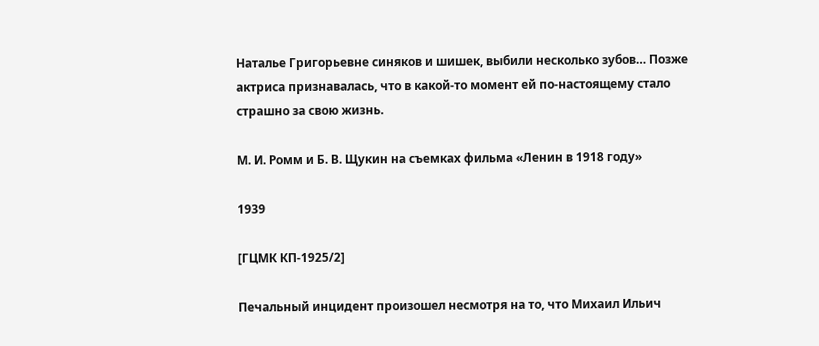Наталье Григорьевне синяков и шишек, выбили несколько зубов… Позже актриса признавалась, что в какой-то момент ей по-настоящему стало страшно за свою жизнь.

М. И. Ромм и Б. В. Щукин на съемках фильма «Ленин в 1918 году»

1939

[ГЦМК КП-1925/2]

Печальный инцидент произошел несмотря на то, что Михаил Ильич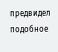предвидел подобное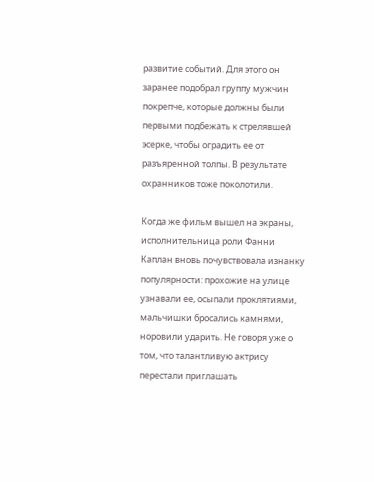развитие событий. Для этого он заранее подобрал группу мужчин покрепче, которые должны были первыми подбежать к стрелявшей эсерке, чтобы оградить ее от разъяренной толпы. В результате охранников тоже поколотили.

Когда же фильм вышел на экраны, исполнительница роли Фанни Каплан вновь почувствовала изнанку популярности: прохожие на улице узнавали ее, осыпали проклятиями, мальчишки бросались камнями, норовили ударить. Не говоря уже о том, что талантливую актрису перестали приглашать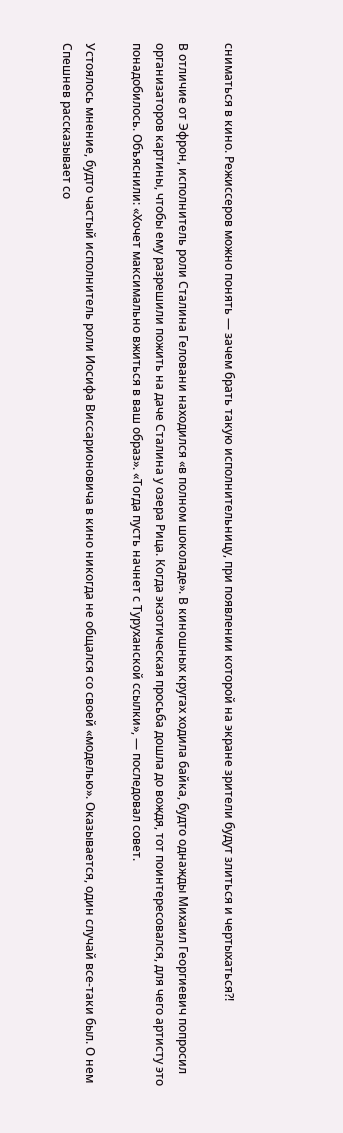сниматься в кино. Режиссеров можно понять — зачем брать такую исполнительницу, при появлении которой на экране зрители будут злиться и чертыхаться?!

В отличие от Эфрон, исполнитель роли Сталина Геловани находился «в полном шоколаде». В киношных кругах ходила байка, будто однажды Михаил Георгиевич попросил организаторов картины, чтобы ему разрешили пожить на даче Сталина у озера Рица. Когда экзотическая просьба дошла до вождя, тот поинтересовался, для чего артисту это понадобилось. Объяснили: «Хочет максимально вжиться в ваш образ». «Тогда пусть начнет с Туруханской ссылки», — последовал совет.

Устоялось мнение, будто частый исполнитель роли Иосифа Виссарионовича в кино никогда не общался со своей «моделью». Оказывается, один случай все-таки был. О нем Спешнев рассказывает со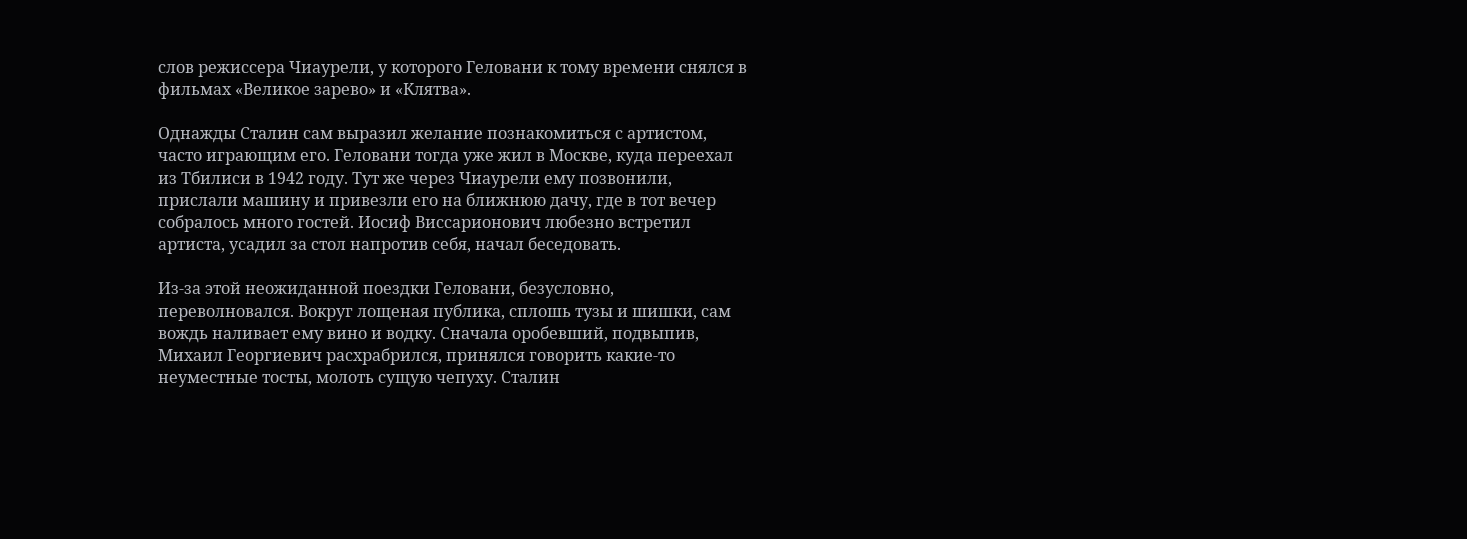слов режиссера Чиаурели, у которого Геловани к тому времени снялся в фильмах «Великое зарево» и «Клятва».

Однажды Сталин сам выразил желание познакомиться с артистом, часто играющим его. Геловани тогда уже жил в Москве, куда переехал из Тбилиси в 1942 году. Тут же через Чиаурели ему позвонили, прислали машину и привезли его на ближнюю дачу, где в тот вечер собралось много гостей. Иосиф Виссарионович любезно встретил артиста, усадил за стол напротив себя, начал беседовать.

Из-за этой неожиданной поездки Геловани, безусловно, переволновался. Вокруг лощеная публика, сплошь тузы и шишки, сам вождь наливает ему вино и водку. Сначала оробевший, подвыпив, Михаил Георгиевич расхрабрился, принялся говорить какие-то неуместные тосты, молоть сущую чепуху. Сталин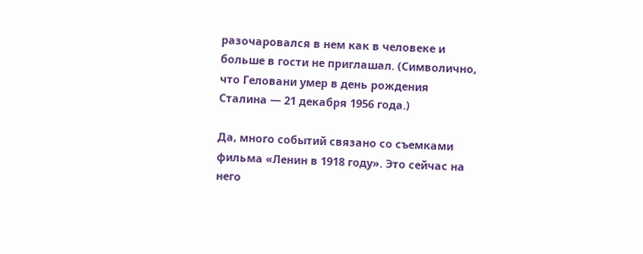разочаровался в нем как в человеке и больше в гости не приглашал. (Символично, что Геловани умер в день рождения Сталина — 21 декабря 1956 года.)

Да, много событий связано со съемками фильма «Ленин в 1918 году». Это сейчас на него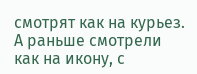смотрят как на курьез. А раньше смотрели как на икону, с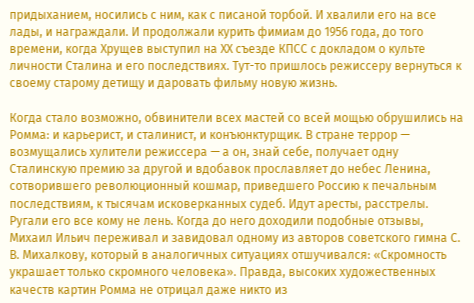придыханием, носились с ним, как с писаной торбой. И хвалили его на все лады, и награждали. И продолжали курить фимиам до 1956 года, до того времени, когда Хрущев выступил на ХХ съезде КПСС с докладом о культе личности Сталина и его последствиях. Тут-то пришлось режиссеру вернуться к своему старому детищу и даровать фильму новую жизнь.

Когда стало возможно, обвинители всех мастей со всей мощью обрушились на Ромма: и карьерист, и сталинист, и конъюнктурщик. В стране террор — возмущались хулители режиссера — а он, знай себе, получает одну Сталинскую премию за другой и вдобавок прославляет до небес Ленина, сотворившего революционный кошмар, приведшего Россию к печальным последствиям, к тысячам исковерканных судеб. Идут аресты, расстрелы. Ругали его все кому не лень. Когда до него доходили подобные отзывы, Михаил Ильич переживал и завидовал одному из авторов советского гимна С. В. Михалкову, который в аналогичных ситуациях отшучивался: «Скромность украшает только скромного человека». Правда, высоких художественных качеств картин Ромма не отрицал даже никто из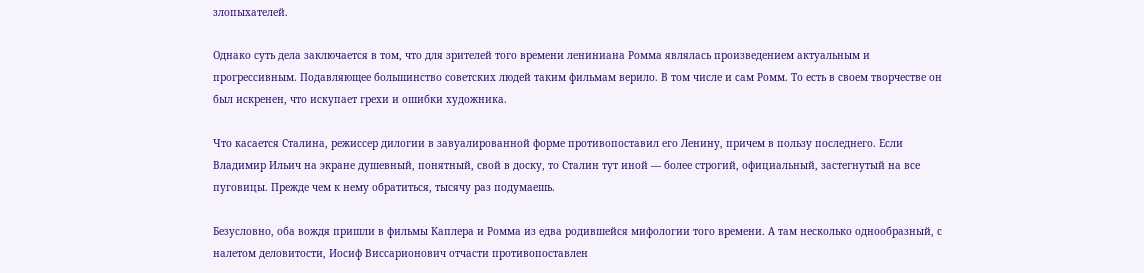злопыхателей.

Однако суть дела заключается в том, что для зрителей того времени лениниана Ромма являлась произведением актуальным и прогрессивным. Подавляющее большинство советских людей таким фильмам верило. В том числе и сам Ромм. То есть в своем творчестве он был искренен, что искупает грехи и ошибки художника.

Что касается Сталина, режиссер дилогии в завуалированной форме противопоставил его Ленину, причем в пользу последнего. Если Владимир Ильич на экране душевный, понятный, свой в доску, то Сталин тут иной — более строгий, официальный, застегнутый на все пуговицы. Прежде чем к нему обратиться, тысячу раз подумаешь.

Безусловно, оба вождя пришли в фильмы Каплера и Ромма из едва родившейся мифологии того времени. А там несколько однообразный, с налетом деловитости, Иосиф Виссарионович отчасти противопоставлен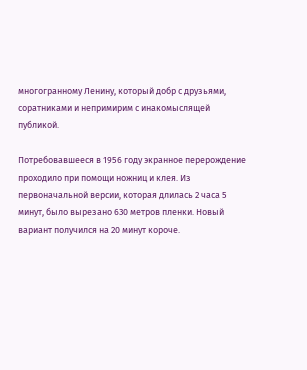многогранному Ленину, который добр с друзьями, соратниками и непримирим с инакомыслящей публикой.

Потребовавшееся в 1956 году экранное перерождение проходило при помощи ножниц и клея. Из первоначальной версии, которая длилась 2 часа 5 минут, было вырезано 630 метров пленки. Новый вариант получился на 20 минут короче.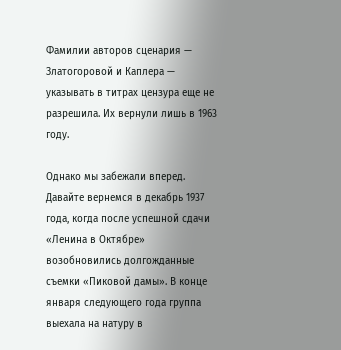Фамилии авторов сценария — Златогоровой и Каплера — указывать в титрах цензура еще не разрешила. Их вернули лишь в 1963 году.

Однако мы забежали вперед. Давайте вернемся в декабрь 1937 года, когда после успешной сдачи «Ленина в Октябре» возобновились долгожданные съемки «Пиковой дамы». В конце января следующего года группа выехала на натуру в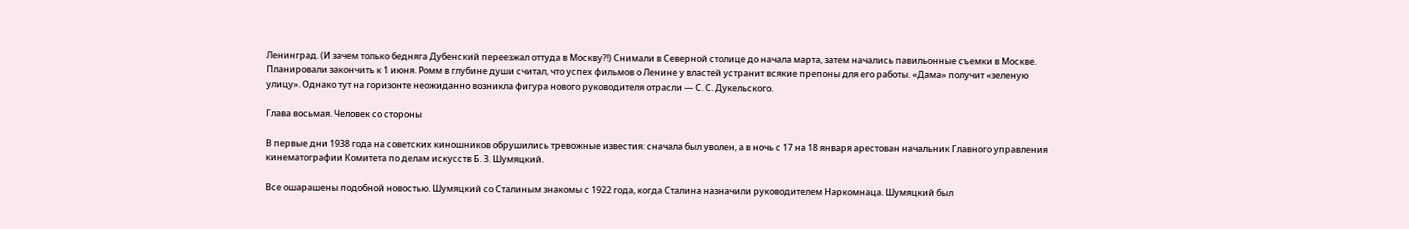Ленинград. (И зачем только бедняга Дубенский переезжал оттуда в Москву?!) Снимали в Северной столице до начала марта, затем начались павильонные съемки в Москве. Планировали закончить к 1 июня. Ромм в глубине души считал, что успех фильмов о Ленине у властей устранит всякие препоны для его работы. «Дама» получит «зеленую улицу». Однако тут на горизонте неожиданно возникла фигура нового руководителя отрасли — С. С. Дукельского.

Глава восьмая. Человек со стороны

В первые дни 1938 года на советских киношников обрушились тревожные известия: сначала был уволен, а в ночь с 17 на 18 января арестован начальник Главного управления кинематографии Комитета по делам искусств Б. З. Шумяцкий.

Все ошарашены подобной новостью. Шумяцкий со Сталиным знакомы с 1922 года, когда Сталина назначили руководителем Наркомнаца. Шумяцкий был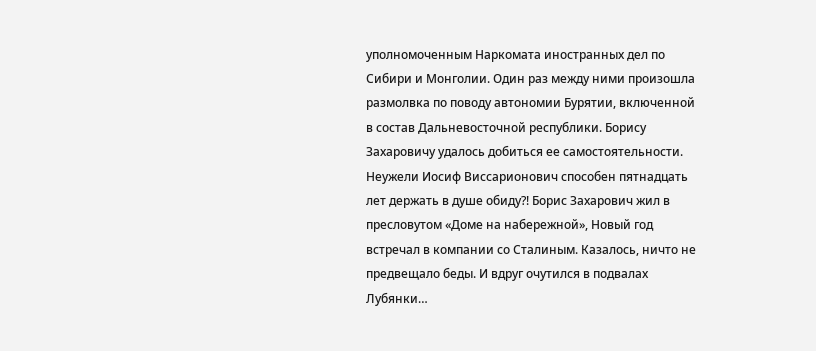уполномоченным Наркомата иностранных дел по Сибири и Монголии. Один раз между ними произошла размолвка по поводу автономии Бурятии, включенной в состав Дальневосточной республики. Борису Захаровичу удалось добиться ее самостоятельности. Неужели Иосиф Виссарионович способен пятнадцать лет держать в душе обиду?! Борис Захарович жил в пресловутом «Доме на набережной», Новый год встречал в компании со Сталиным. Казалось, ничто не предвещало беды. И вдруг очутился в подвалах Лубянки…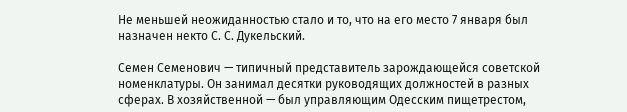Не меньшей неожиданностью стало и то, что на его место 7 января был назначен некто С. С. Дукельский.

Семен Семенович — типичный представитель зарождающейся советской номенклатуры. Он занимал десятки руководящих должностей в разных сферах. В хозяйственной — был управляющим Одесским пищетрестом,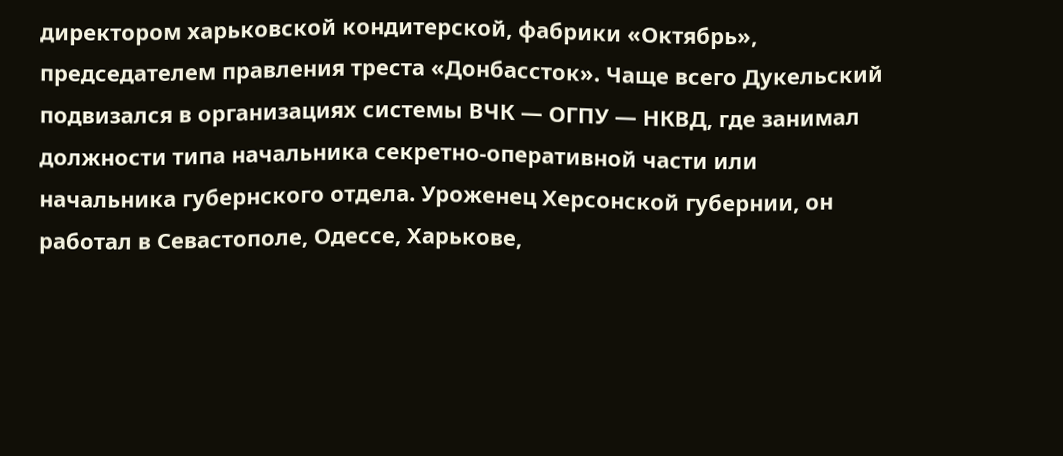директором харьковской кондитерской, фабрики «Октябрь», председателем правления треста «Донбассток». Чаще всего Дукельский подвизался в организациях системы ВЧК — ОГПУ — НКВД, где занимал должности типа начальника секретно-оперативной части или начальника губернского отдела. Уроженец Херсонской губернии, он работал в Севастополе, Одессе, Харькове,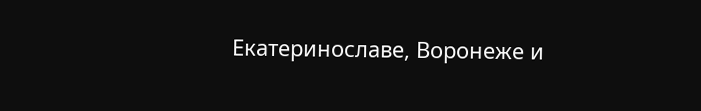Екатеринославе, Воронеже и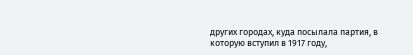других городах, куда посылала партия, в которую вступил в 1917 году,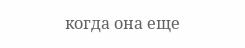когда она еще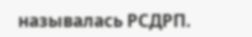называлась РСДРП.